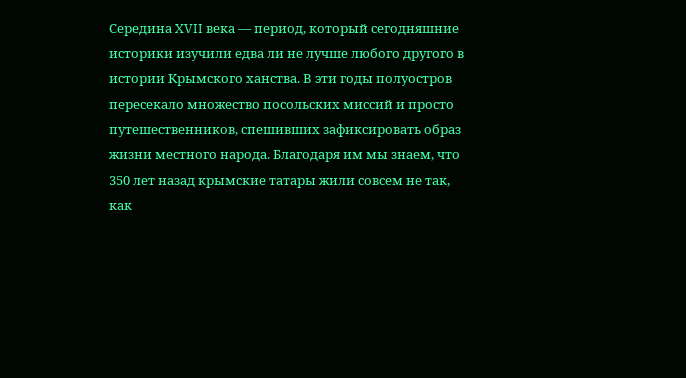Середина XVII века — период, который сегодняшние историки изучили едва ли не лучше любого другого в истории Крымского ханства. В эти годы полуостров пересекало множество посольских миссий и просто путешественников, спешивших зафиксировать образ жизни местного народа. Благодаря им мы знаем, что 350 лет назад крымские татары жили совсем не так, как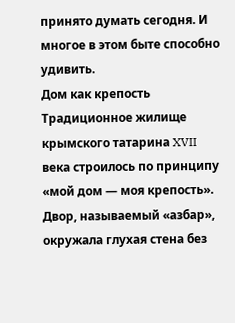принято думать сегодня. И многое в этом быте способно удивить.
Дом как крепость
Традиционное жилище крымского татарина XVII века строилось по принципу «мой дом — моя крепость». Двор, называемый «азбар», окружала глухая стена без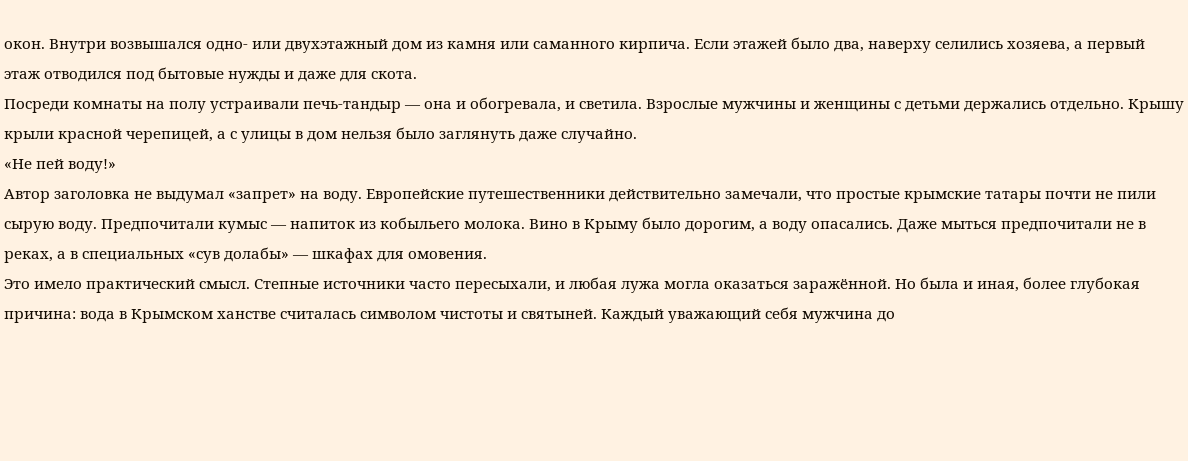окон. Внутри возвышался одно- или двухэтажный дом из камня или саманного кирпича. Если этажей было два, наверху селились хозяева, а первый этаж отводился под бытовые нужды и даже для скота.
Посреди комнаты на полу устраивали печь-тандыр — она и обогревала, и светила. Взрослые мужчины и женщины с детьми держались отдельно. Крышу крыли красной черепицей, а с улицы в дом нельзя было заглянуть даже случайно.
«Не пей воду!»
Автор заголовка не выдумал «запрет» на воду. Европейские путешественники действительно замечали, что простые крымские татары почти не пили сырую воду. Предпочитали кумыс — напиток из кобыльего молока. Вино в Крыму было дорогим, а воду опасались. Даже мыться предпочитали не в реках, а в специальных «сув долабы» — шкафах для омовения.
Это имело практический смысл. Степные источники часто пересыхали, и любая лужа могла оказаться заражённой. Но была и иная, более глубокая причина: вода в Крымском ханстве считалась символом чистоты и святыней. Каждый уважающий себя мужчина до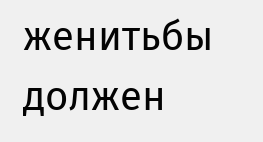женитьбы должен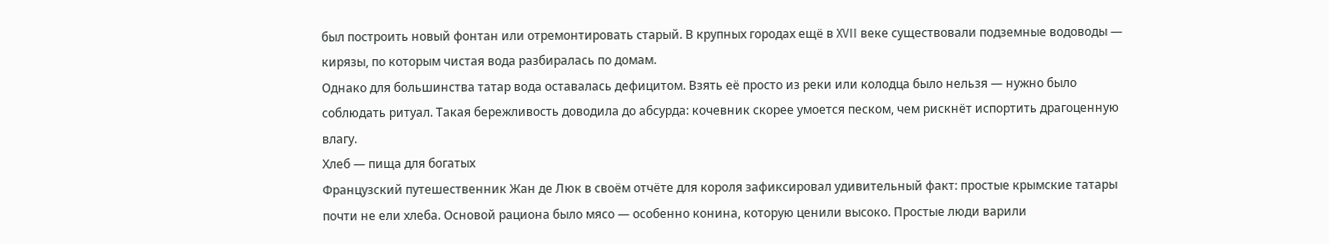был построить новый фонтан или отремонтировать старый. В крупных городах ещё в XVII веке существовали подземные водоводы — кирязы, по которым чистая вода разбиралась по домам.
Однако для большинства татар вода оставалась дефицитом. Взять её просто из реки или колодца было нельзя — нужно было соблюдать ритуал. Такая бережливость доводила до абсурда: кочевник скорее умоется песком, чем рискнёт испортить драгоценную влагу.
Хлеб — пища для богатых
Французский путешественник Жан де Люк в своём отчёте для короля зафиксировал удивительный факт: простые крымские татары почти не ели хлеба. Основой рациона было мясо — особенно конина, которую ценили высоко. Простые люди варили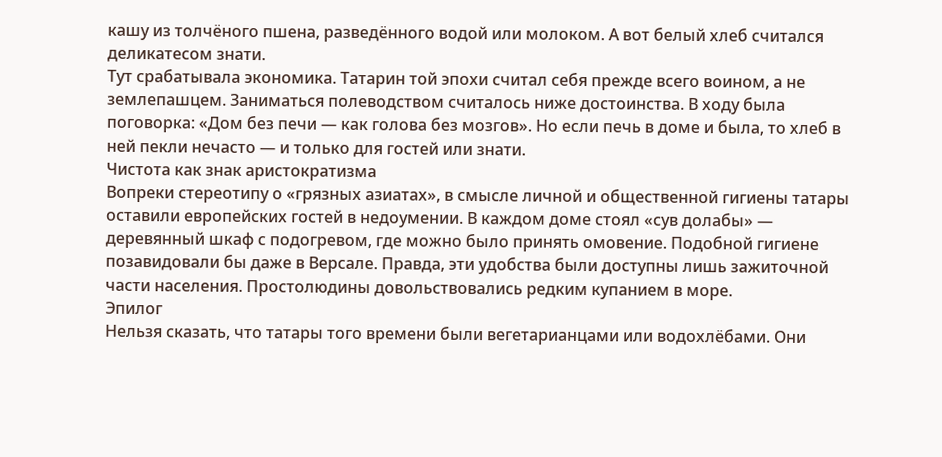кашу из толчёного пшена, разведённого водой или молоком. А вот белый хлеб считался деликатесом знати.
Тут срабатывала экономика. Татарин той эпохи считал себя прежде всего воином, а не землепашцем. Заниматься полеводством считалось ниже достоинства. В ходу была поговорка: «Дом без печи — как голова без мозгов». Но если печь в доме и была, то хлеб в ней пекли нечасто — и только для гостей или знати.
Чистота как знак аристократизма
Вопреки стереотипу о «грязных азиатах», в смысле личной и общественной гигиены татары оставили европейских гостей в недоумении. В каждом доме стоял «сув долабы» — деревянный шкаф с подогревом, где можно было принять омовение. Подобной гигиене позавидовали бы даже в Версале. Правда, эти удобства были доступны лишь зажиточной части населения. Простолюдины довольствовались редким купанием в море.
Эпилог
Нельзя сказать, что татары того времени были вегетарианцами или водохлёбами. Они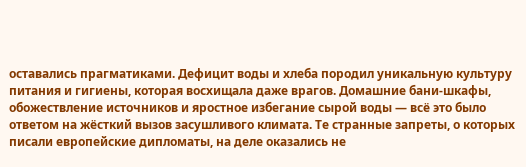оставались прагматиками. Дефицит воды и хлеба породил уникальную культуру питания и гигиены, которая восхищала даже врагов. Домашние бани-шкафы, обожествление источников и яростное избегание сырой воды — всё это было ответом на жёсткий вызов засушливого климата. Те странные запреты, о которых писали европейские дипломаты, на деле оказались не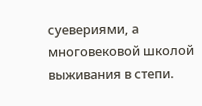суевериями, а многовековой школой выживания в степи.